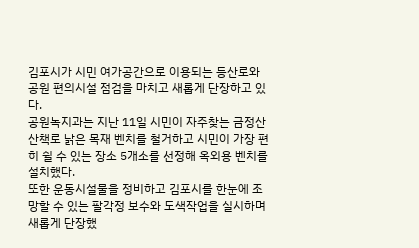김포시가 시민 여가공간으로 이용되는 등산로와 공원 편의시설 점검을 마치고 새롭게 단장하고 있다.
공원녹지과는 지난 11일 시민이 자주찾는 금정산 산책로 낡은 목재 벤치를 철거하고 시민이 가장 편히 쉴 수 있는 장소 5개소를 선정해 옥외용 벤치를 설치했다.
또한 운동시설물을 정비하고 김포시를 한눈에 조망할 수 있는 팔각정 보수와 도색작업을 실시하며 새롭게 단장했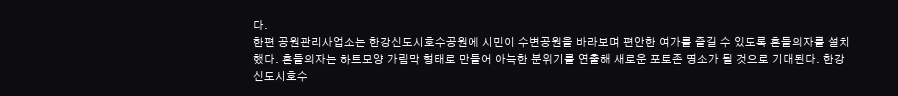다.
한편 공원관리사업소는 한강신도시호수공원에 시민이 수변공원을 바라보며 편안한 여가를 즐길 수 있도록 흔들의자를 설치했다. 흔들의자는 하트모양 가림막 형태로 만들어 아늑한 분위기를 연출해 새로운 포토존 명소가 될 것으로 기대된다. 한강신도시호수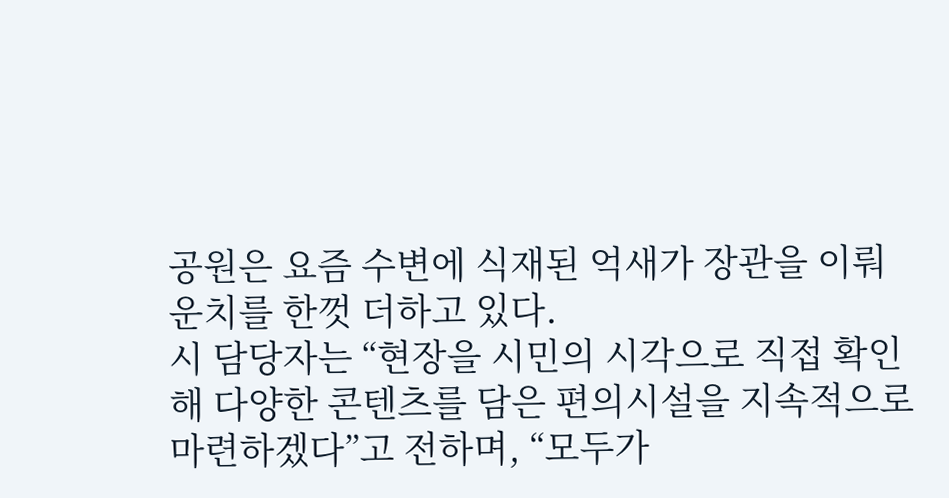공원은 요즘 수변에 식재된 억새가 장관을 이뤄 운치를 한껏 더하고 있다.
시 담당자는 “현장을 시민의 시각으로 직접 확인해 다양한 콘텐츠를 담은 편의시설을 지속적으로 마련하겠다”고 전하며, “모두가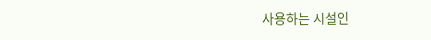사용하는 시설인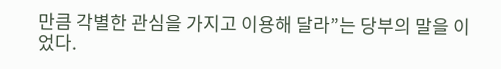만큼 각별한 관심을 가지고 이용해 달라”는 당부의 말을 이었다.